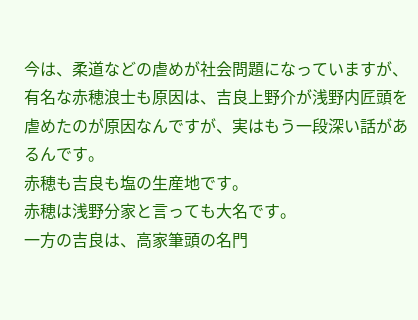今は、柔道などの虐めが社会問題になっていますが、有名な赤穂浪士も原因は、吉良上野介が浅野内匠頭を虐めたのが原因なんですが、実はもう一段深い話があるんです。
赤穂も吉良も塩の生産地です。
赤穂は浅野分家と言っても大名です。
一方の吉良は、高家筆頭の名門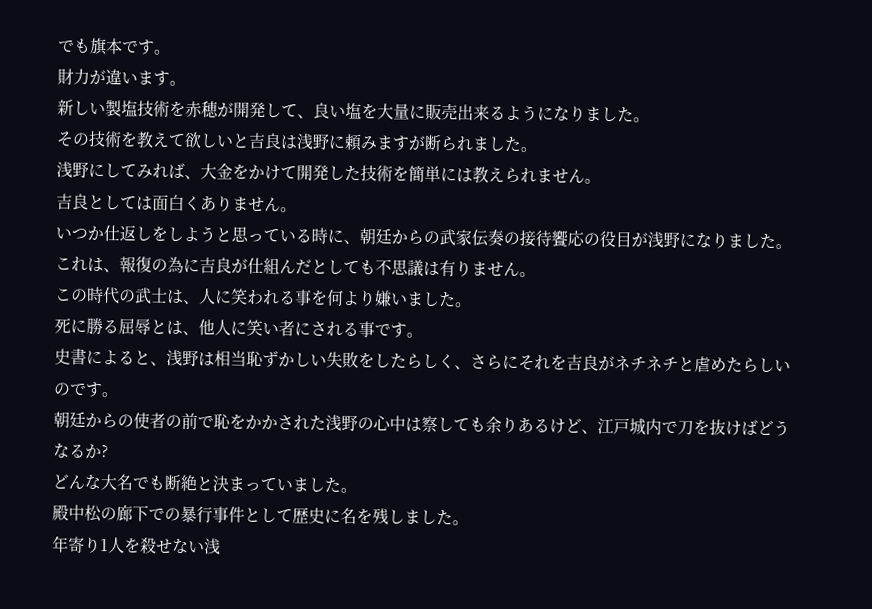でも旗本です。
財力が違います。
新しい製塩技術を赤穂が開発して、良い塩を大量に販売出来るようになりました。
その技術を教えて欲しいと吉良は浅野に頼みますが断られました。
浅野にしてみれば、大金をかけて開発した技術を簡単には教えられません。
吉良としては面白くありません。
いつか仕返しをしようと思っている時に、朝廷からの武家伝奏の接待饗応の役目が浅野になりました。
これは、報復の為に吉良が仕組んだとしても不思議は有りません。
この時代の武士は、人に笑われる事を何より嫌いました。
死に勝る屈辱とは、他人に笑い者にされる事です。
史書によると、浅野は相当恥ずかしい失敗をしたらしく、さらにそれを吉良がネチネチと虐めたらしいのです。
朝廷からの使者の前で恥をかかされた浅野の心中は察しても余りあるけど、江戸城内で刀を抜けばどうなるか?
どんな大名でも断絶と決まっていました。
殿中松の廊下での暴行事件として歴史に名を残しました。
年寄り1人を殺せない浅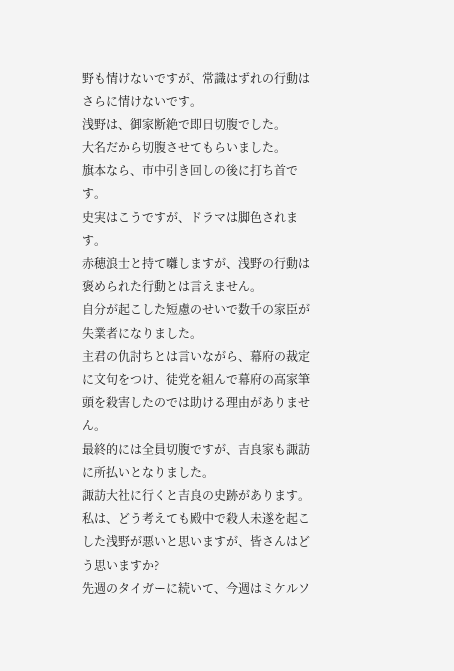野も情けないですが、常識はずれの行動はさらに情けないです。
浅野は、御家断絶で即日切腹でした。
大名だから切腹させてもらいました。
旗本なら、市中引き回しの後に打ち首です。
史実はこうですが、ドラマは脚色されます。
赤穂浪士と持て囃しますが、浅野の行動は褒められた行動とは言えません。
自分が起こした短慮のせいで数千の家臣が失業者になりました。
主君の仇討ちとは言いながら、幕府の裁定に文句をつけ、徒党を組んで幕府の高家筆頭を殺害したのでは助ける理由がありません。
最終的には全員切腹ですが、吉良家も諏訪に所払いとなりました。
諏訪大社に行くと吉良の史跡があります。
私は、どう考えても殿中で殺人未遂を起こした浅野が悪いと思いますが、皆さんはどう思いますか?
先週のタイガーに続いて、今週はミケルソ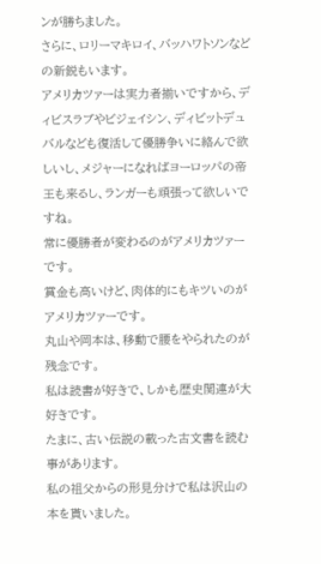ンが勝ちました。
さらに、ロリーマキロイ、バッハワトソンなどの新鋭もいます。
アメリカツァーは実力者揃いですから、ディビスラブやビジェイシン、ディビットデュバルなども復活して優勝争いに絡んで欲しいし、メジャーになればヨーロッパの帝王も来るし、ランガーも頑張って欲しいですね。
常に優勝者が変わるのがアメリカツァーです。
賞金も高いけど、肉体的にもキツいのがアメリカツァーです。
丸山や岡本は、移動で腰をやられたのが残念です。
私は読書が好きで、しかも歴史関連が大好きです。
たまに、古い伝説の載った古文書を読む事があります。
私の祖父からの形見分けで私は沢山の本を貰いました。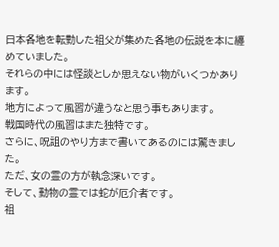日本各地を転勤した祖父が集めた各地の伝説を本に纏めていました。
それらの中には怪談としか思えない物がいくつかあります。
地方によって風習が違うなと思う事もあります。
戦国時代の風習はまた独特です。
さらに、呪詛のやり方まで書いてあるのには驚きました。
ただ、女の霊の方が執念深いです。
そして、動物の霊では蛇が厄介者です。
祖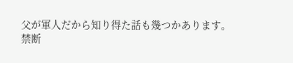父が軍人だから知り得た話も幾つかあります。
禁断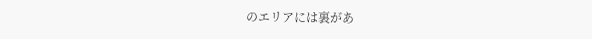のエリアには裏があ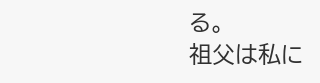る。
祖父は私に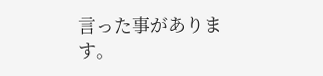言った事があります。